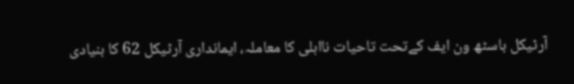آرٹیکل باسٹھ ون ایف کےتحت تاحیات نااہلی کا معاملہ، ایمانداری آرٹیکل 62 کا بنیادی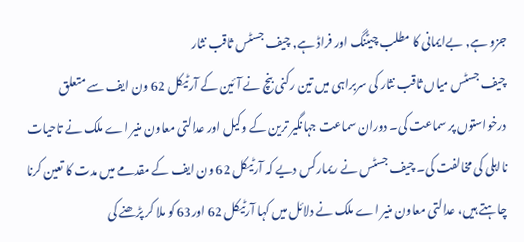جزو ہے, بےایمانی کا مطلب چیٹنگ اور فراڈ ہے, چیف جسٹس ثاقب نثار
چیف جسٹس میاں ثاقب نثار کی سربراہی میں تین رکنی بنچ نے آئین کے آرٹیکل 62 ون ایف سے متعلق درخواستوں پر سماعت کی۔ دوران سماعت جہانگیر ترین کے وکیل اور عدالتی معاون منیر اے ملک نے تاحیات نااہلی کی مخالفت کی۔ چیف جسٹس نے ریمارکس دیے کہ آرٹیکل 62 ون ایف کے مقدمے میں مدت کا تعین کرنا چاہتے ہیں، عدالتی معاون منیر اے ملک نے دلائل میں کہا آرٹیکل 62 اور63 کو ملا کر پڑھنے کی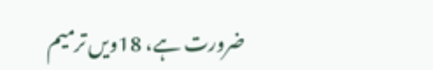ضرورت ہے، 18ویں ترمیم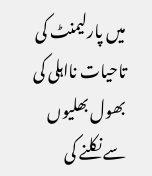میں پارلیمنٹ کی تاحیات نااہلی کی بھول بھلیوں سے نکلنے کی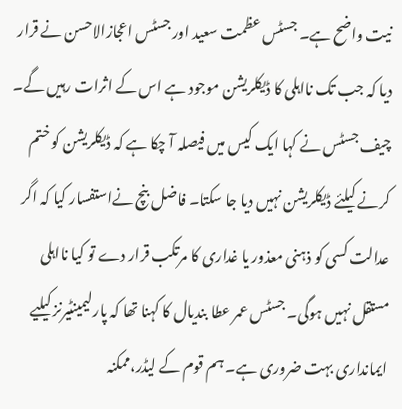نیت واضح ہے۔ جسٹس عظمت سعید اور جسٹس اعجازالاحسن نے قرار دیا کہ جب تک نااہلی کا ڈیکلریشن موجود ہے اس کے اثرات رہیں گے۔ چیف جسٹس نے کہا ایک کیس میں فیصلہ آ چکا ہے کہ ڈیکلریشن کو ختم کرنے کیلئے ڈیکلریشن نہیں دیا جا سکتا۔ فاضل بنچ نےاستفسار کیا کہ اگر عدالت کسی کو ذہنی معذور یا غداری کا مرتکب قرار دے تو کیا نااہلی مستقل نہیں ہوگی۔ جسٹس عمر عطا بندیال کا کہنا تھا کہ پارلیمینٹیرنز کیلیے ایمانداری بہت ضروری ہے۔ ہم قوم کے لیڈر،ممکنہ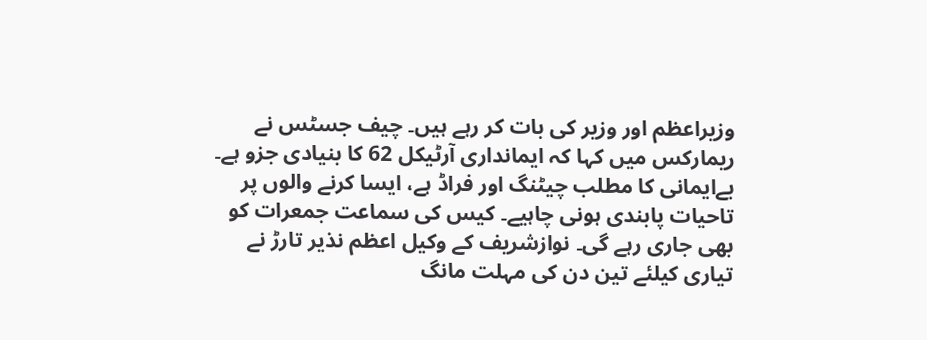وزیراعظم اور وزیر کی بات کر رہے ہیں۔ چیف جسٹس نے ریمارکس میں کہا کہ ایمانداری آرٹیکل 62 کا بنیادی جزو ہے۔ بےایمانی کا مطلب چیٹنگ اور فراڈ ہے، ایسا کرنے والوں پر تاحیات پابندی ہونی چاہیے۔ کیس کی سماعت جمعرات کو بھی جاری رہے گی۔ نوازشریف کے وکیل اعظم نذیر تارڑ نے تیاری کیلئے تین دن کی مہلت مانگ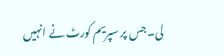لی۔جس پر سپریم کورٹ نے انہیں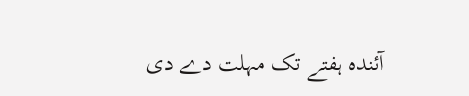آئندہ ہفتے تک مہلت دے دی